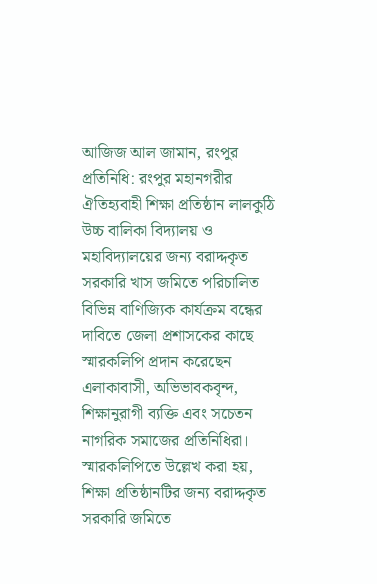আজিজ আল জামান, রংপুর প্রতিনিধি: রংপুর মহানগরীর ঐতিহ্যবাহী শিক্ষা প্রতিষ্ঠান লালকুঠি উচ্চ বালিকা বিদ্যালয় ও মহাবিদ্যালয়ের জন্য বরাদ্দকৃত সরকারি খাস জমিতে পরিচালিত বিভিন্ন বাণিজ্যিক কার্যক্রম বন্ধের দাবিতে জেলা প্রশাসকের কাছে স্মারকলিপি প্রদান করেছেন এলাকাবাসী, অভিভাবকবৃন্দ, শিক্ষানুরাগী ব্যক্তি এবং সচেতন নাগরিক সমাজের প্রতিনিধিরা।
স্মারকলিপিতে উল্লেখ করা হয়, শিক্ষা প্রতিষ্ঠানটির জন্য বরাদ্দকৃত সরকারি জমিতে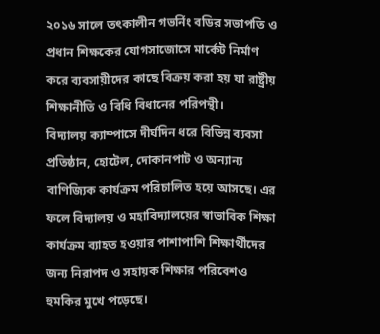২০১৬ সালে তৎকালীন গভর্নিং বডির সভাপতি ও প্রধান শিক্ষকের যোগসাজোসে মার্কেট নির্মাণ করে ব্যবসায়ীদের কাছে বিক্রয় করা হয় যা রাষ্ট্রীয় শিক্ষানীতি ও বিধি বিধানের পরিপন্থী।
বিদ্যালয় ক্যাম্পাসে দীর্ঘদিন ধরে বিভিন্ন ব্যবসা প্রতিষ্ঠান, হোটেল, দোকানপাট ও অন্যান্য বাণিজ্যিক কার্যক্রম পরিচালিত হয়ে আসছে। এর ফলে বিদ্যালয় ও মহাবিদ্যালয়ের স্বাভাবিক শিক্ষা কার্যক্রম ব্যাহত হওয়ার পাশাপাশি শিক্ষার্থীদের জন্য নিরাপদ ও সহায়ক শিক্ষার পরিবেশও হুমকির মুখে পড়েছে।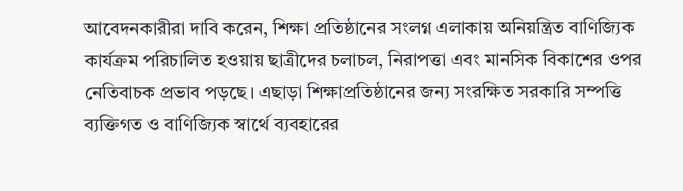আবেদনকারীরা দাবি করেন, শিক্ষা প্রতিষ্ঠানের সংলগ্ন এলাকায় অনিয়ন্ত্রিত বাণিজ্যিক কার্যক্রম পরিচালিত হওয়ায় ছাত্রীদের চলাচল, নিরাপত্তা এবং মানসিক বিকাশের ওপর নেতিবাচক প্রভাব পড়ছে। এছাড়া শিক্ষাপ্রতিষ্ঠানের জন্য সংরক্ষিত সরকারি সম্পত্তি ব্যক্তিগত ও বাণিজ্যিক স্বার্থে ব্যবহারের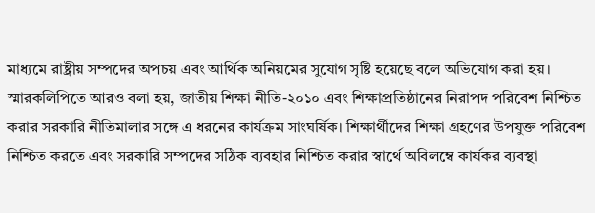মাধ্যমে রাষ্ট্রীয় সম্পদের অপচয় এবং আর্থিক অনিয়মের সুযোগ সৃষ্টি হয়েছে বলে অভিযোগ করা হয়।
স্মারকলিপিতে আরও বলা হয়, জাতীয় শিক্ষা নীতি-২০১০ এবং শিক্ষাপ্রতিষ্ঠানের নিরাপদ পরিবেশ নিশ্চিত করার সরকারি নীতিমালার সঙ্গে এ ধরনের কার্যক্রম সাংঘর্ষিক। শিক্ষার্থীদের শিক্ষা গ্রহণের উপযুক্ত পরিবেশ নিশ্চিত করতে এবং সরকারি সম্পদের সঠিক ব্যবহার নিশ্চিত করার স্বার্থে অবিলম্বে কার্যকর ব্যবস্থা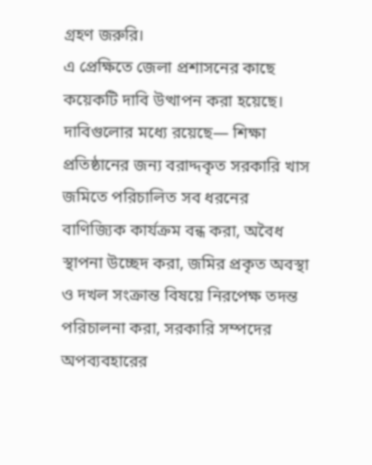গ্রহণ জরুরি।
এ প্রেক্ষিতে জেলা প্রশাসনের কাছে কয়েকটি দাবি উত্থাপন করা হয়েছে। দাবিগুলোর মধ্যে রয়েছে— শিক্ষা প্রতিষ্ঠানের জন্য বরাদ্দকৃত সরকারি খাস জমিতে পরিচালিত সব ধরনের বাণিজ্যিক কার্যক্রম বন্ধ করা, অবৈধ স্থাপনা উচ্ছেদ করা, জমির প্রকৃত অবস্থা ও দখল সংক্রান্ত বিষয়ে নিরপেক্ষ তদন্ত পরিচালনা করা, সরকারি সম্পদের অপব্যবহারের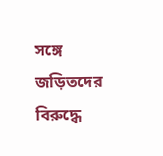সঙ্গে জড়িতদের বিরুদ্ধে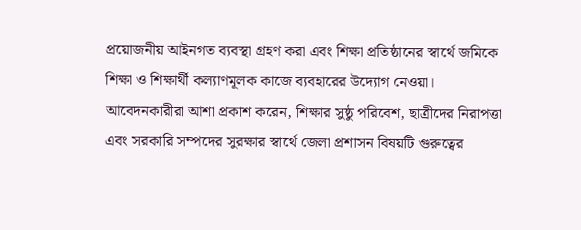প্রয়োজনীয় আইনগত ব্যবস্থা গ্রহণ করা এবং শিক্ষা প্রতিষ্ঠানের স্বার্থে জমিকে শিক্ষা ও শিক্ষার্থী কল্যাণমূলক কাজে ব্যবহারের উদ্যোগ নেওয়া।
আবেদনকারীরা আশা প্রকাশ করেন, শিক্ষার সুষ্ঠু পরিবেশ, ছাত্রীদের নিরাপত্তা এবং সরকারি সম্পদের সুরক্ষার স্বার্থে জেলা প্রশাসন বিষয়টি গুরুত্বের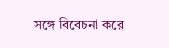সঙ্গে বিবেচনা করে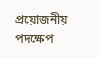প্রয়োজনীয় পদক্ষেপ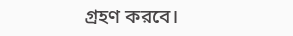গ্রহণ করবে।